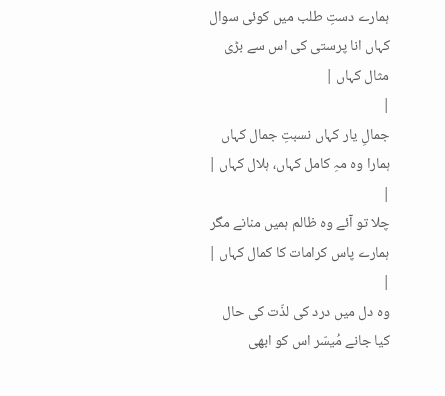ہمارے دستِ طلب میں کوئی سوال کہاں انا پرستی کی اس سے بڑی مثال کہاں |
|
جمالِ یار کہاں نسبتِ جمال کہاں ہمارا وہ مہِ کامل کہاں، ہلال کہاں |
|
چلا تو آئے وہ ظالم ہمیں منانے مگر ہمارے پاس کرامات کا کمال کہاں |
|
وہ دل میں درد کی لذّت کی حال کیا جانے مُیسّر اس کو ابھی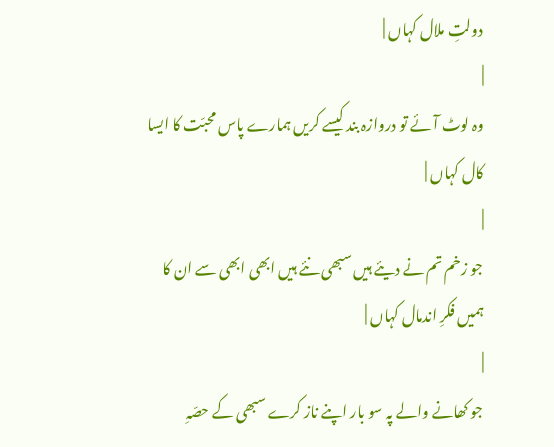دولتِ ملال کہاں |
|
وہ لوٹ آئے تو دروازہ بند کیسے کریں ہمارے پاس محبّت کا ایسا کال کہاں |
|
جو زخم تم نے دیئے ہیں سبھی نئے ہیں ابھی ابھی سے ان کا ہمیں فکرِ اندمال کہاں |
|
جو کھانے والے پہ سو بار اپنے ناز کرے سبھی کے حصّہِ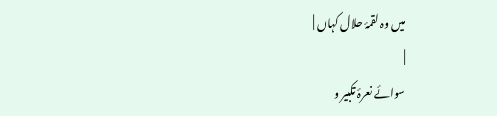میں وہ لقمۂ حلال کہاں |
|
سوائے نعرۂ تکبیر و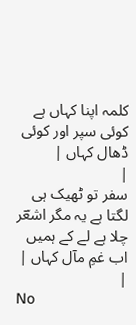کلمہ اپنا کہاں ہے کوئی سپر اور کوئی ڈھال کہاں |
|
سفر تو ٹھیک ہی لگتا ہے یہ مگر اشعؔر چلا ہے لے کے ہمیں اب غمِ مآل کہاں |
|
No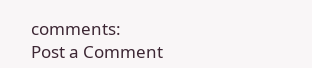comments:
Post a Comment